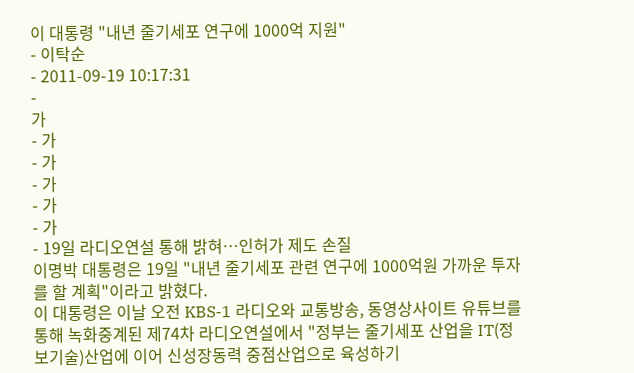이 대통령 "내년 줄기세포 연구에 1000억 지원"
- 이탁순
- 2011-09-19 10:17:31
-
가
- 가
- 가
- 가
- 가
- 가
- 19일 라디오연설 통해 밝혀…인허가 제도 손질
이명박 대통령은 19일 "내년 줄기세포 관련 연구에 1000억원 가까운 투자를 할 계획"이라고 밝혔다.
이 대통령은 이날 오전 KBS-1 라디오와 교통방송, 동영상사이트 유튜브를 통해 녹화중계된 제74차 라디오연설에서 "정부는 줄기세포 산업을 IT(정보기술)산업에 이어 신성장동력 중점산업으로 육성하기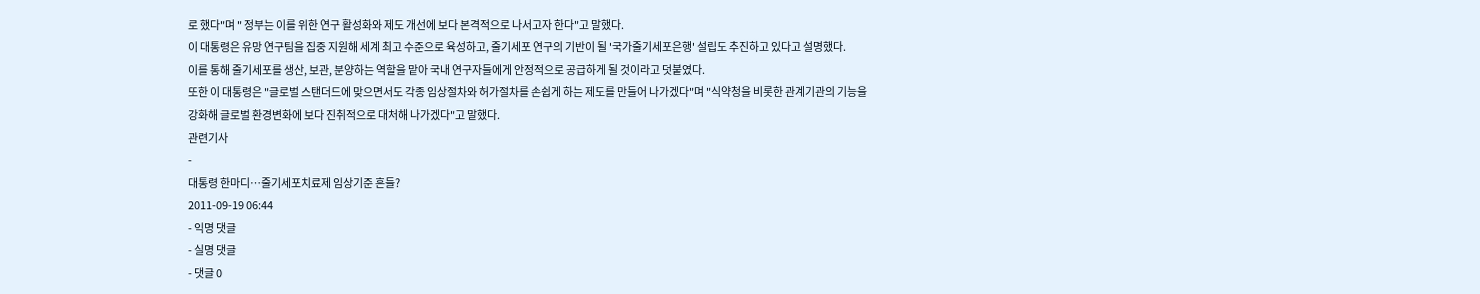로 했다"며 " 정부는 이를 위한 연구 활성화와 제도 개선에 보다 본격적으로 나서고자 한다"고 말했다.
이 대통령은 유망 연구팀을 집중 지원해 세계 최고 수준으로 육성하고, 줄기세포 연구의 기반이 될 '국가줄기세포은행' 설립도 추진하고 있다고 설명했다.
이를 통해 줄기세포를 생산, 보관, 분양하는 역할을 맡아 국내 연구자들에게 안정적으로 공급하게 될 것이라고 덧붙였다.
또한 이 대통령은 "글로벌 스탠더드에 맞으면서도 각종 임상절차와 허가절차를 손쉽게 하는 제도를 만들어 나가겠다"며 "식약청을 비롯한 관계기관의 기능을 강화해 글로벌 환경변화에 보다 진취적으로 대처해 나가겠다"고 말했다.
관련기사
-
대통령 한마디…줄기세포치료제 임상기준 흔들?
2011-09-19 06:44
- 익명 댓글
- 실명 댓글
- 댓글 0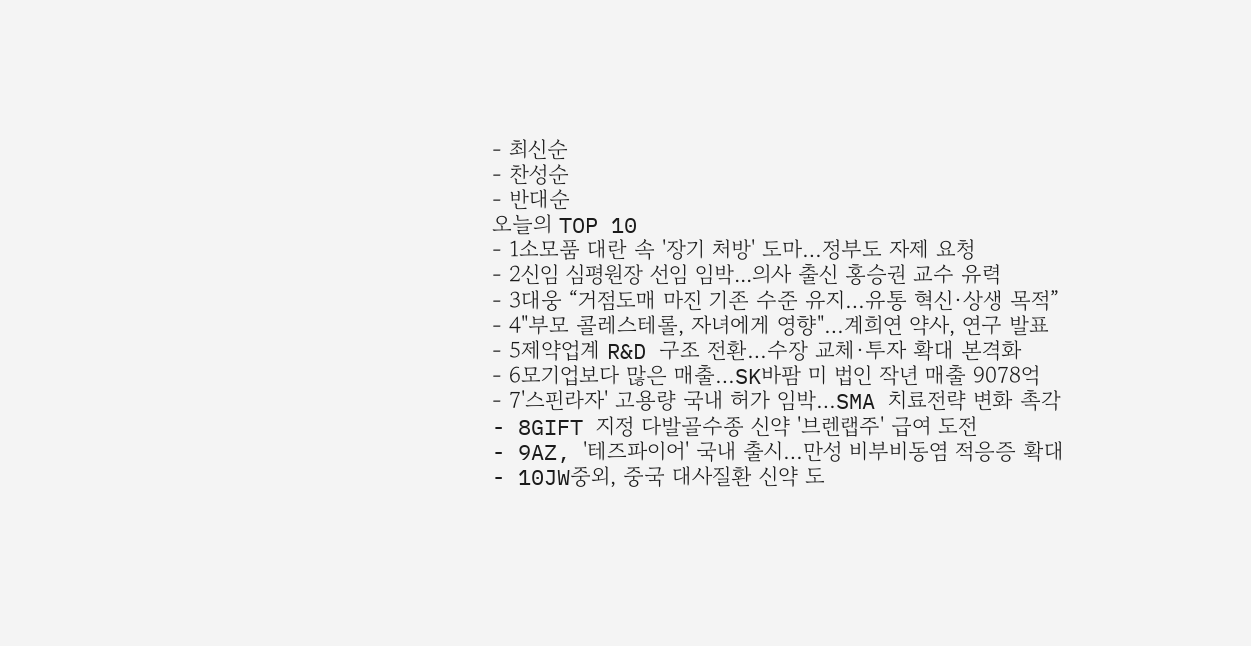- 최신순
- 찬성순
- 반대순
오늘의 TOP 10
- 1소모품 대란 속 '장기 처방' 도마…정부도 자제 요청
- 2신임 심평원장 선임 임박...의사 출신 홍승권 교수 유력
- 3대웅 “거점도매 마진 기존 수준 유지…유통 혁신·상생 목적”
- 4"부모 콜레스테롤, 자녀에게 영향"…계희연 약사, 연구 발표
- 5제약업계 R&D 구조 전환…수장 교체·투자 확대 본격화
- 6모기업보다 많은 매출…SK바팜 미 법인 작년 매출 9078억
- 7'스핀라자' 고용량 국내 허가 임박…SMA 치료전략 변화 촉각
- 8GIFT 지정 다발골수종 신약 '브렌랩주' 급여 도전
- 9AZ, '테즈파이어' 국내 출시…만성 비부비동염 적응증 확대
- 10JW중외, 중국 대사질환 신약 도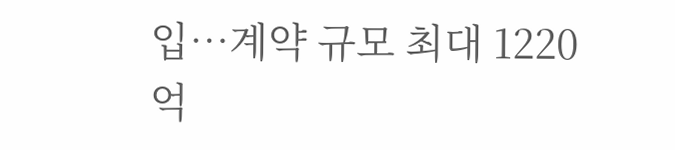입…계약 규모 최대 1220억